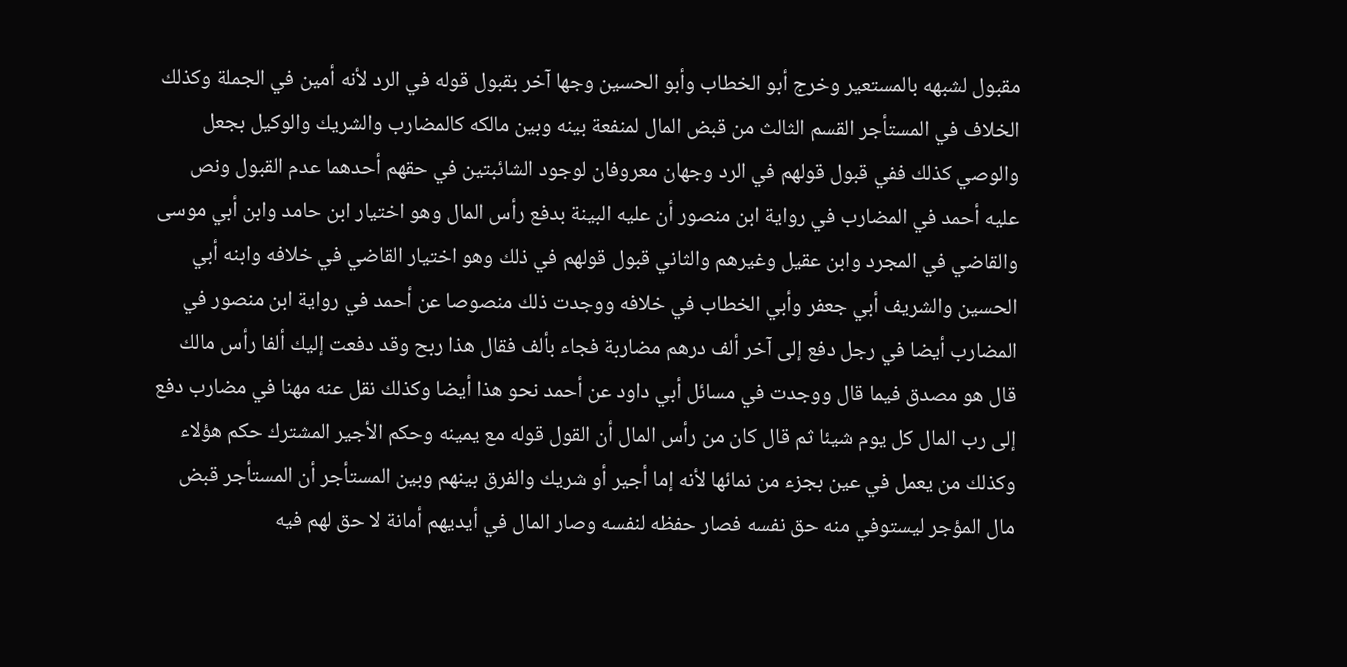مقبول لشبهه بالمستعير وخرج أبو الخطاب وأبو الحسين وجها آخر بقبول قوله في الرد لأنه أمين في الجملة وكذلك الخلاف في المستأجر القسم الثالث من قبض المال لمنفعة بينه وبين مالكه كالمضارب والشريك والوكيل بجعل والوصي كذلك ففي قبول قولهم في الرد وجهان معروفان لوجود الشائبتين في حقهم أحدهما عدم القبول ونص عليه أحمد في المضارب في رواية ابن منصور أن عليه البينة بدفع رأس المال وهو اختيار ابن حامد وابن أبي موسى والقاضي في المجرد وابن عقيل وغيرهم والثاني قبول قولهم في ذلك وهو اختيار القاضي في خلافه وابنه أبي الحسين والشريف أبي جعفر وأبي الخطاب في خلافه ووجدت ذلك منصوصا عن أحمد في رواية ابن منصور في المضارب أيضا في رجل دفع إلى آخر ألف درهم مضاربة فجاء بألف فقال هذا ربح وقد دفعت إليك ألفا رأس مالك قال هو مصدق فيما قال ووجدت في مسائل أبي داود عن أحمد نحو هذا أيضا وكذلك نقل عنه مهنا في مضارب دفع إلى رب المال كل يوم شيئا ثم قال كان من رأس المال أن القول قوله مع يمينه وحكم الأجير المشترك حكم هؤلاء وكذلك من يعمل في عين بجزء من نمائها لأنه إما أجير أو شريك والفرق بينهم وبين المستأجر أن المستأجر قبض مال المؤجر ليستوفي منه حق نفسه فصار حفظه لنفسه وصار المال في أيديهم أمانة لا حق لهم فيه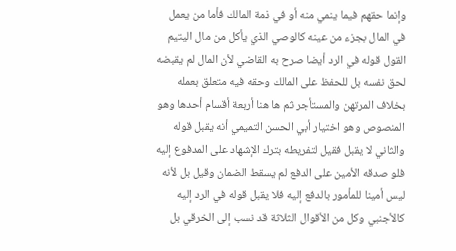وإنما حقهم فيما ينمي منه أو في ذمة المالك فأما من يعمل في المال بجزء من عينه كالوصي الذي يأكل من مال اليتيم القول قوله في الرد أيضا صرح به القاضي لأن المال لم يقبضه لحق نفسه بل للحفظ على المالك وحقه فيه متعلق بعمله بخلاف المرتهن والمستأجر ثم ها هنا أربعة أقسام أحدها وهو المنصوص وهو اختيار أبي الحسن التميمي أنه يقبل قوله والثاني لا يقبل فقيل لتفريطه بترك الإشهاد على المدفوع إليه فلو صدقه الأمين على الدفع لم يسقط الضمان وقيل بل لأنه ليس أمينا للمأمور بالدفع إليه فلا يقبل قوله في الرد إليه كالأجنبي وكل من الأقوال الثلاثة قد نسب إلى الخرقي بل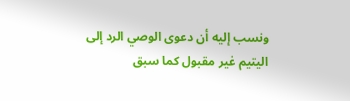ونسب إليه أن دعوى الوصي الرد إلى اليتيم غير مقبول كما سبق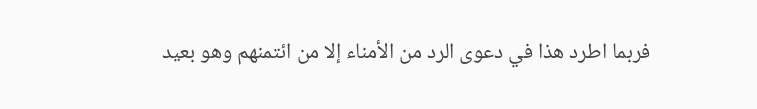فربما اطرد هذا في دعوى الرد من الأمناء إلا من ائتمنهم وهو بعيد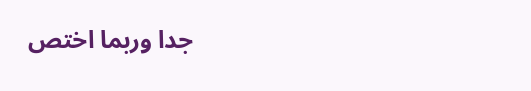جدا وربما اختص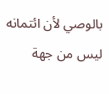بالوصي لأن ائتمانه ليس من جهة